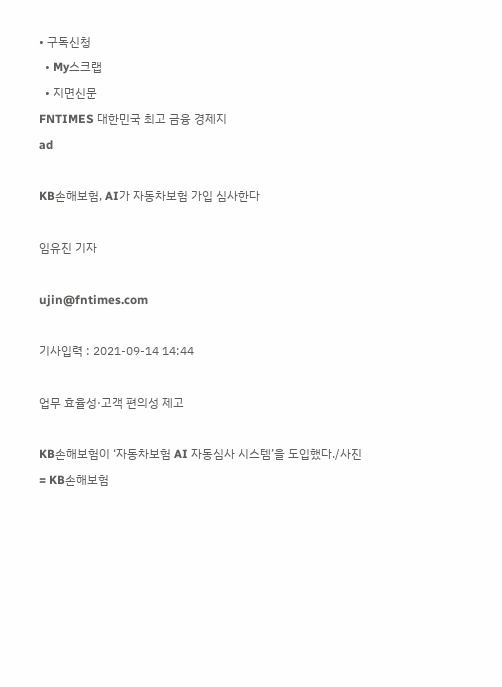• 구독신청
  • My스크랩
  • 지면신문
FNTIMES 대한민국 최고 금융 경제지
ad

KB손해보험, AI가 자동차보험 가입 심사한다

임유진 기자

ujin@fntimes.com

기사입력 : 2021-09-14 14:44

업무 효율성·고객 편의성 제고

KB손해보험이 ‘자동차보험 AI 자동심사 시스템’을 도입했다./사진= KB손해보험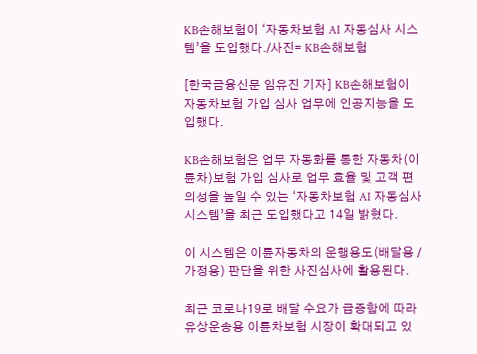KB손해보험이 ‘자동차보험 AI 자동심사 시스템’을 도입했다./사진= KB손해보험

[한국금융신문 임유진 기자] KB손해보험이 자동차보험 가입 심사 업무에 인공지능을 도입했다.

KB손해보험은 업무 자동화를 통한 자동차(이륜차)보험 가입 심사로 업무 효율 및 고객 편의성을 높일 수 있는 ‘자동차보험 AI 자동심사 시스템’을 최근 도입했다고 14일 밝혔다.

이 시스템은 이륜자동차의 운행용도(배달용 / 가정용) 판단을 위한 사진심사에 활용된다.

최근 코로나19로 배달 수요가 급증함에 따라 유상운송용 이륜차보험 시장이 확대되고 있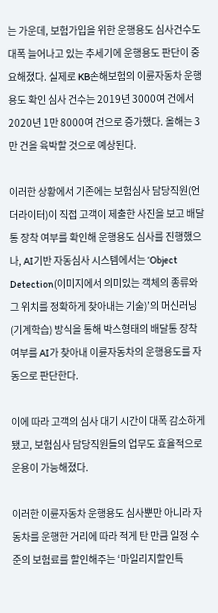는 가운데, 보험가입을 위한 운행용도 심사건수도 대폭 늘어나고 있는 추세기에 운행용도 판단이 중요해졌다. 실제로 KB손해보험의 이륜자동차 운행용도 확인 심사 건수는 2019년 3000여 건에서 2020년 1만 8000여 건으로 증가했다. 올해는 3만 건을 육박할 것으로 예상된다.

이러한 상황에서 기존에는 보험심사 담당직원(언더라이터)이 직접 고객이 제출한 사진을 보고 배달통 장착 여부를 확인해 운행용도 심사를 진행했으나, AI기반 자동심사 시스템에서는 ‘Object Detection(이미지에서 의미있는 객체의 종류와 그 위치를 정확하게 찾아내는 기술)’의 머신러닝(기계학습) 방식을 통해 박스형태의 배달통 장착 여부를 AI가 찾아내 이륜자동차의 운행용도를 자동으로 판단한다.

이에 따라 고객의 심사 대기 시간이 대폭 감소하게 됐고, 보험심사 담당직원들의 업무도 효율적으로 운용이 가능해졌다.

이러한 이륜자동차 운행용도 심사뿐만 아니라 자동차를 운행한 거리에 따라 적게 탄 만큼 일정 수준의 보험료를 할인해주는 ‘마일리지할인특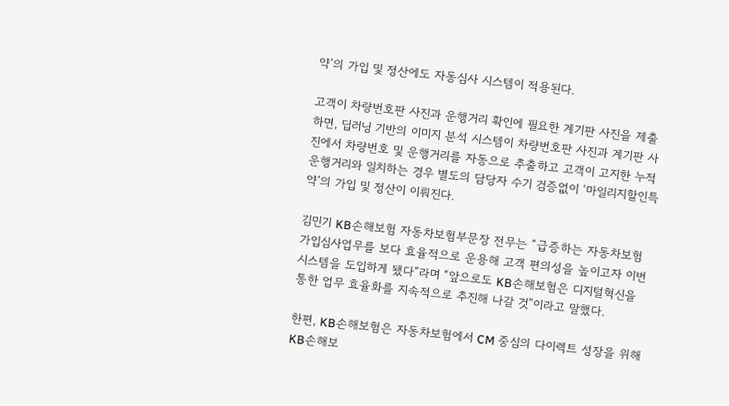약’의 가입 및 정산에도 자동심사 시스템이 적용된다.

고객이 차량번호판 사진과 운행거리 확인에 필요한 계기판 사진을 제출하면, 딥러닝 기반의 이미지 분석 시스템이 차량번호판 사진과 계기판 사진에서 차량번호 및 운행거리를 자동으로 추출하고 고객이 고지한 누적 운행거리와 일치하는 경우 별도의 담당자 수기 검증없이 ‘마일리지할인특약’의 가입 및 정산이 이뤄진다.

김민기 KB손해보험 자동차보험부문장 전무는 “급증하는 자동차보험 가입심사업무를 보다 효율적으로 운용해 고객 편의성을 높이고자 이번 시스템을 도입하게 됐다”라며 “앞으로도 KB손해보험은 디지털혁신을 통한 업무 효율화를 지속적으로 추진해 나갈 것”이라고 말했다.

한편, KB손해보험은 자동차보험에서 CM 중심의 다이렉트 성장을 위해 KB손해보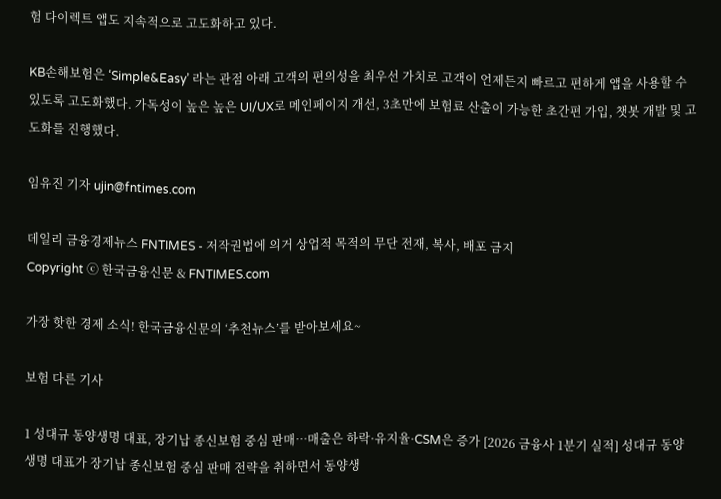험 다이렉트 앱도 지속적으로 고도화하고 있다.

KB손해보험은 ‘Simple&Easy’ 라는 관점 아래 고객의 편의성을 최우선 가치로 고객이 언제든지 빠르고 편하게 앱을 사용할 수 있도록 고도화했다. 가독성이 높은 높은 UI/UX로 메인페이지 개선, 3초만에 보험료 산출이 가능한 초간편 가입, 챗봇 개발 및 고도화를 진행했다.

임유진 기자 ujin@fntimes.com

데일리 금융경제뉴스 FNTIMES - 저작권법에 의거 상업적 목적의 무단 전재, 복사, 배포 금지
Copyright ⓒ 한국금융신문 & FNTIMES.com

가장 핫한 경제 소식! 한국금융신문의 ‘추천뉴스’를 받아보세요~

보험 다른 기사

1 성대규 동양생명 대표, 장기납 종신보험 중심 판매…매출은 하락·유지율·CSM은 증가 [2026 금융사 1분기 실적] 성대규 동양생명 대표가 장기납 종신보험 중심 판매 전략을 취하면서 동양생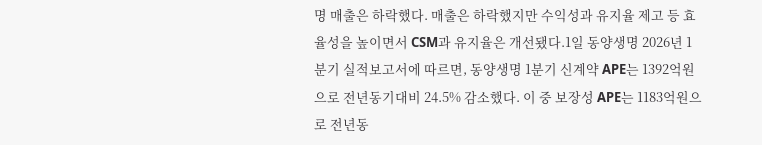명 매출은 하락했다. 매출은 하락했지만 수익성과 유지율 제고 등 효율성을 높이면서 CSM과 유지율은 개선됐다.1일 동양생명 2026년 1분기 실적보고서에 따르면, 동양생명 1분기 신계약 APE는 1392억원으로 전년동기대비 24.5% 감소했다. 이 중 보장성 APE는 1183억원으로 전년동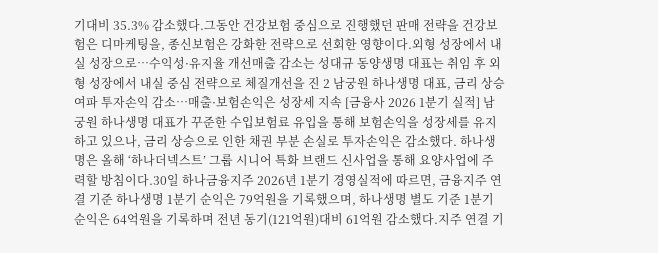기대비 35.3% 감소했다.그동안 건강보험 중심으로 진행했던 판매 전략을 건강보험은 디마케팅을, 종신보험은 강화한 전략으로 선회한 영향이다.외형 성장에서 내실 성장으로…수익성·유지율 개선매출 감소는 성대규 동양생명 대표는 취임 후 외형 성장에서 내실 중심 전략으로 체질개선을 진 2 남궁원 하나생명 대표, 금리 상승 여파 투자손익 감소…매출·보험손익은 성장세 지속 [금융사 2026 1분기 실적] 남궁원 하나생명 대표가 꾸준한 수입보험료 유입을 통해 보험손익을 성장세를 유지하고 있으나, 금리 상승으로 인한 채권 부분 손실로 투자손익은 감소했다. 하나생명은 올해 ‘하나더넥스트’ 그룹 시니어 특화 브랜드 신사업을 통해 요양사업에 주력할 방침이다.30일 하나금융지주 2026년 1분기 경영실적에 따르면, 금융지주 연결 기준 하나생명 1분기 순익은 79억원을 기록했으며, 하나생명 별도 기준 1분기 순익은 64억원을 기록하며 전년 동기(121억원)대비 61억원 감소했다.지주 연결 기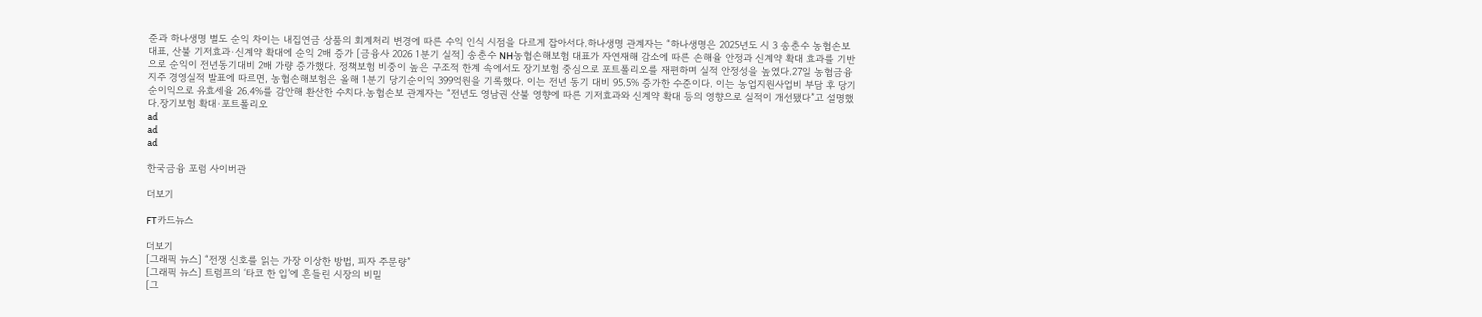준과 하나생명 별도 순익 차이는 내집연금 상품의 회계처리 변경에 따른 수익 인식 시점을 다르게 잡아서다.하나생명 관계자는 “하나생명은 2025년도 시 3 송춘수 농협손보 대표, 산불 기저효과·신계약 확대에 순익 2배 증가 [금융사 2026 1분기 실적] 송춘수 NH농협손해보험 대표가 자연재해 감소에 따른 손해율 안정과 신계약 확대 효과를 기반으로 순익이 전년동기대비 2배 가량 증가했다. 정책보험 비중이 높은 구조적 한계 속에서도 장기보험 중심으로 포트폴리오를 재편하며 실적 안정성을 높였다.27일 농협금융지주 경영실적 발표에 따르면, 농협손해보험은 올해 1분기 당기순이익 399억원을 기록했다. 이는 전년 동기 대비 95.5% 증가한 수준이다. 이는 농업지원사업비 부담 후 당기순이익으로 유효세율 26.4%를 감안해 환산한 수치다.농협손보 관계자는 “전년도 영남권 산불 영향에 따른 기저효과와 신계약 확대 등의 영향으로 실적이 개선됐다”고 설명했다.장기보험 확대·포트폴리오
ad
ad
ad

한국금융 포럼 사이버관

더보기

FT카드뉴스

더보기
[그래픽 뉴스] “전쟁 신호를 읽는 가장 이상한 방법, 피자 주문량”
[그래픽 뉴스] 트럼프의 ‘타코 한 입’에 흔들린 시장의 비밀
[그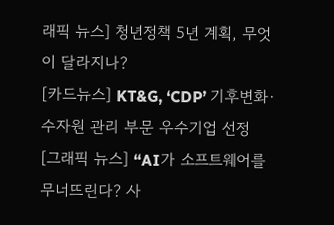래픽 뉴스] 청년정책 5년 계획, 무엇이 달라지나?
[카드뉴스] KT&G, ‘CDP’ 기후변화·수자원 관리 부문 우수기업 선정
[그래픽 뉴스] “AI가 소프트웨어를 무너뜨린다? 사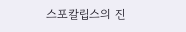스포칼립스의 진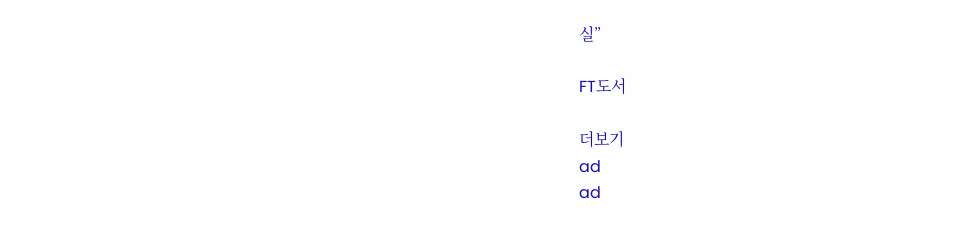실”

FT도서

더보기
ad
ad